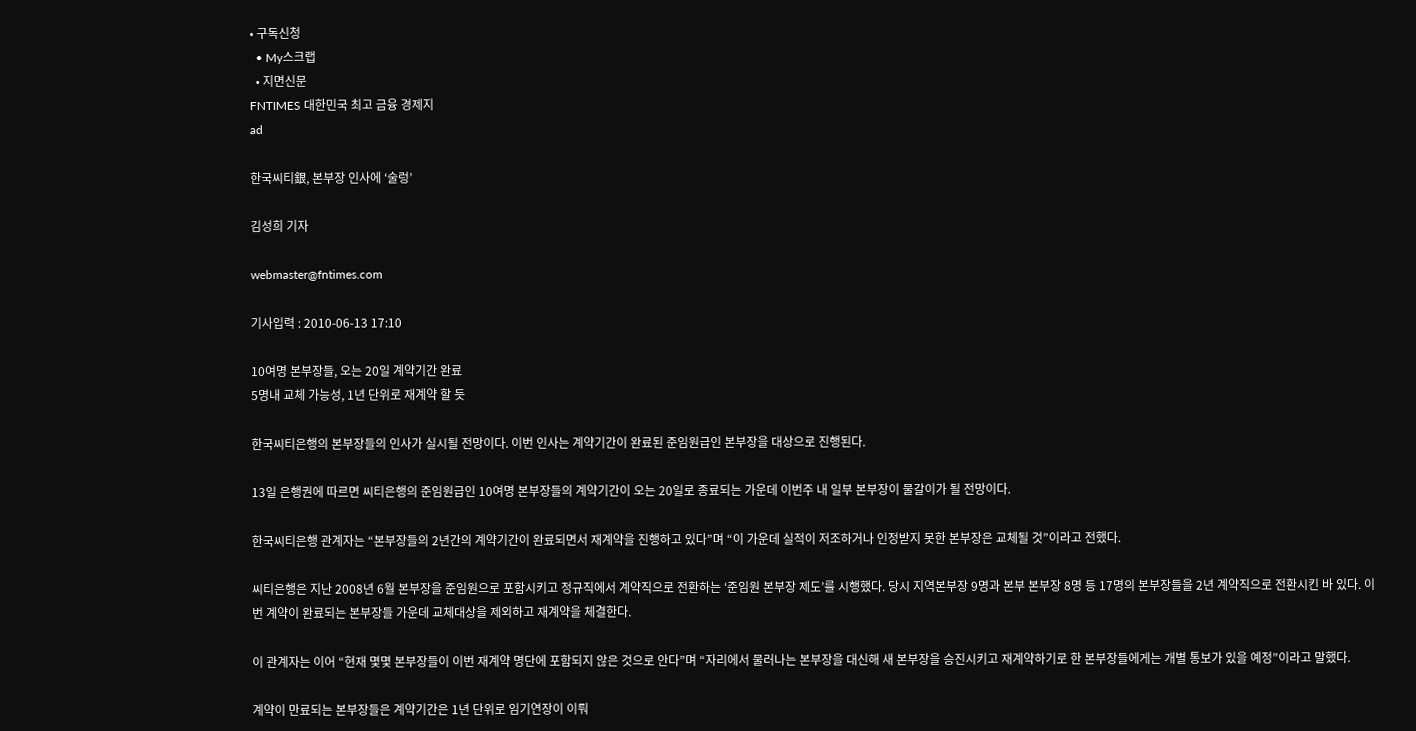• 구독신청
  • My스크랩
  • 지면신문
FNTIMES 대한민국 최고 금융 경제지
ad

한국씨티銀, 본부장 인사에 ‘술렁’

김성희 기자

webmaster@fntimes.com

기사입력 : 2010-06-13 17:10

10여명 본부장들, 오는 20일 계약기간 완료
5명내 교체 가능성, 1년 단위로 재계약 할 듯

한국씨티은행의 본부장들의 인사가 실시될 전망이다. 이번 인사는 계약기간이 완료된 준임원급인 본부장을 대상으로 진행된다.

13일 은행권에 따르면 씨티은행의 준임원급인 10여명 본부장들의 계약기간이 오는 20일로 종료되는 가운데 이번주 내 일부 본부장이 물갈이가 될 전망이다.

한국씨티은행 관계자는 “본부장들의 2년간의 계약기간이 완료되면서 재계약을 진행하고 있다”며 “이 가운데 실적이 저조하거나 인정받지 못한 본부장은 교체될 것”이라고 전했다.

씨티은행은 지난 2008년 6월 본부장을 준임원으로 포함시키고 정규직에서 계약직으로 전환하는 ‘준임원 본부장 제도’를 시행했다. 당시 지역본부장 9명과 본부 본부장 8명 등 17명의 본부장들을 2년 계약직으로 전환시킨 바 있다. 이번 계약이 완료되는 본부장들 가운데 교체대상을 제외하고 재계약을 체결한다.

이 관계자는 이어 “현재 몇몇 본부장들이 이번 재계약 명단에 포함되지 않은 것으로 안다”며 “자리에서 물러나는 본부장을 대신해 새 본부장을 승진시키고 재계약하기로 한 본부장들에게는 개별 통보가 있을 예정”이라고 말했다.

계약이 만료되는 본부장들은 계약기간은 1년 단위로 임기연장이 이뤄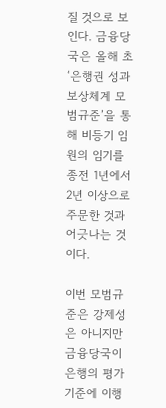질 것으로 보인다. 금융당국은 올해 초 ‘은행권 성과보상체계 모범규준’을 통해 비등기 임원의 임기를 종전 1년에서 2년 이상으로 주문한 것과 어긋나는 것이다.

이번 모범규준은 강제성은 아니지만 금융당국이 은행의 평가기준에 이행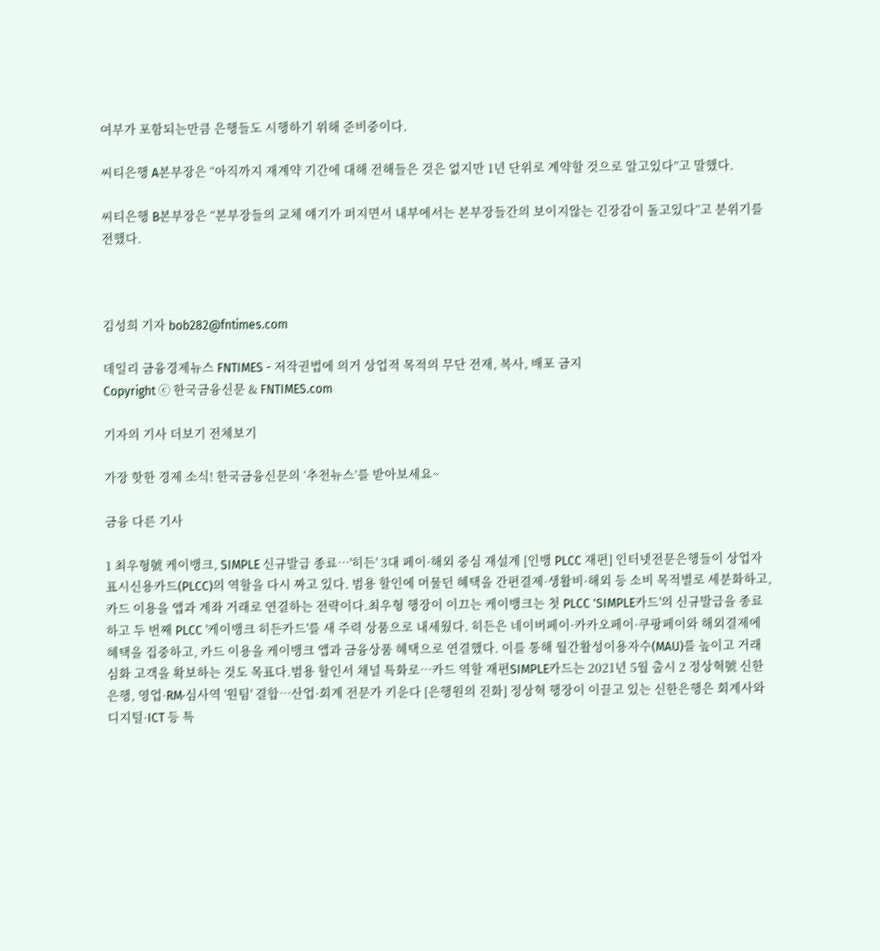여부가 포함되는만큼 은행들도 시행하기 위해 준비중이다.

씨티은행 A본부장은 “아직까지 재계약 기간에 대해 전해들은 것은 없지만 1년 단위로 계약할 것으로 알고있다”고 말했다.

씨티은행 B본부장은 “본부장들의 교체 얘기가 퍼지면서 내부에서는 본부장들간의 보이지않는 긴장감이 돌고있다”고 분위기를 전했다.



김성희 기자 bob282@fntimes.com

데일리 금융경제뉴스 FNTIMES - 저작권법에 의거 상업적 목적의 무단 전재, 복사, 배포 금지
Copyright ⓒ 한국금융신문 & FNTIMES.com

기자의 기사 더보기 전체보기

가장 핫한 경제 소식! 한국금융신문의 ‘추천뉴스’를 받아보세요~

금융 다른 기사

1 최우형號 케이뱅크, SIMPLE 신규발급 종료…'히든' 3대 페이·해외 중심 재설계 [인뱅 PLCC 재편] 인터넷전문은행들이 상업자표시신용카드(PLCC)의 역할을 다시 짜고 있다. 범용 할인에 머물던 혜택을 간편결제·생활비·해외 등 소비 목적별로 세분화하고, 카드 이용을 앱과 계좌 거래로 연결하는 전략이다.최우형 행장이 이끄는 케이뱅크는 첫 PLCC 'SIMPLE카드'의 신규발급을 종료하고 두 번째 PLCC '케이뱅크 히든카드'를 새 주력 상품으로 내세웠다. 히든은 네이버페이·카카오페이·쿠팡페이와 해외결제에 혜택을 집중하고, 카드 이용을 케이뱅크 앱과 금융상품 혜택으로 연결했다. 이를 통해 월간활성이용자수(MAU)를 높이고 거래심화 고객을 확보하는 것도 목표다.범용 할인서 채널 특화로…카드 역할 재편SIMPLE카드는 2021년 5월 출시 2 정상혁號 신한은행, 영업·RM·심사역 '원팀' 결합…산업·회계 전문가 키운다 [은행원의 진화] 정상혁 행장이 이끌고 있는 신한은행은 회계사와 디지털·ICT 등 특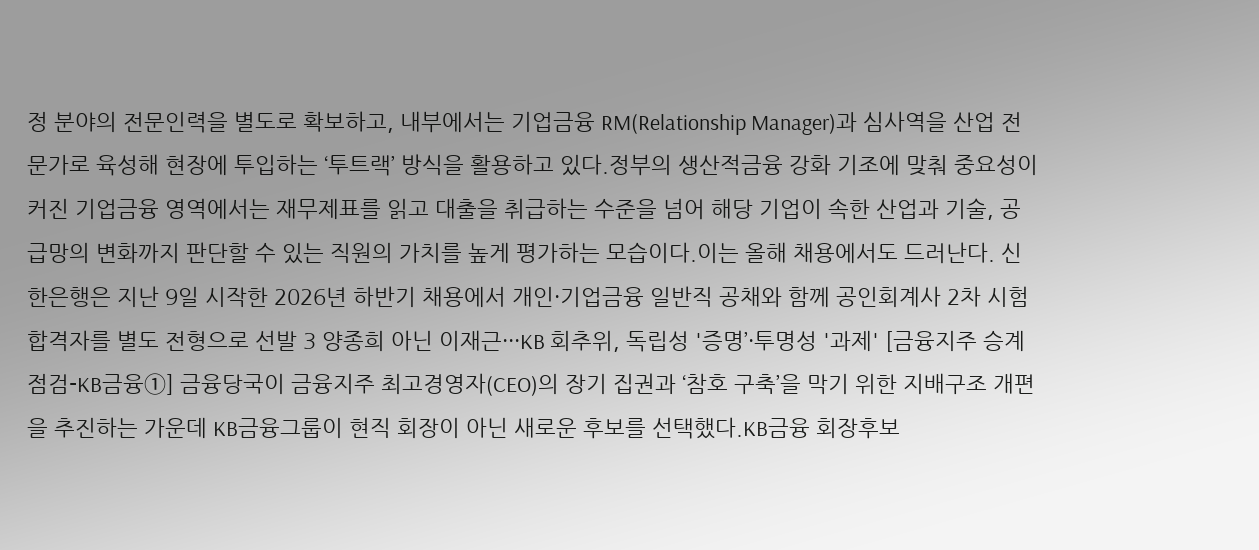정 분야의 전문인력을 별도로 확보하고, 내부에서는 기업금융 RM(Relationship Manager)과 심사역을 산업 전문가로 육성해 현장에 투입하는 ‘투트랙’ 방식을 활용하고 있다.정부의 생산적금융 강화 기조에 맞춰 중요성이 커진 기업금융 영역에서는 재무제표를 읽고 대출을 취급하는 수준을 넘어 해당 기업이 속한 산업과 기술, 공급망의 변화까지 판단할 수 있는 직원의 가치를 높게 평가하는 모습이다.이는 올해 채용에서도 드러난다. 신한은행은 지난 9일 시작한 2026년 하반기 채용에서 개인·기업금융 일반직 공채와 함께 공인회계사 2차 시험 합격자를 별도 전형으로 선발 3 양종희 아닌 이재근···KB 회추위, 독립성 '증명’·투명성 '과제' [금융지주 승계 점검-KB금융①] 금융당국이 금융지주 최고경영자(CEO)의 장기 집권과 ‘참호 구축’을 막기 위한 지배구조 개편을 추진하는 가운데 KB금융그룹이 현직 회장이 아닌 새로운 후보를 선택했다.KB금융 회장후보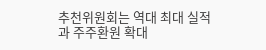추천위원회는 역대 최대 실적과 주주환원 확대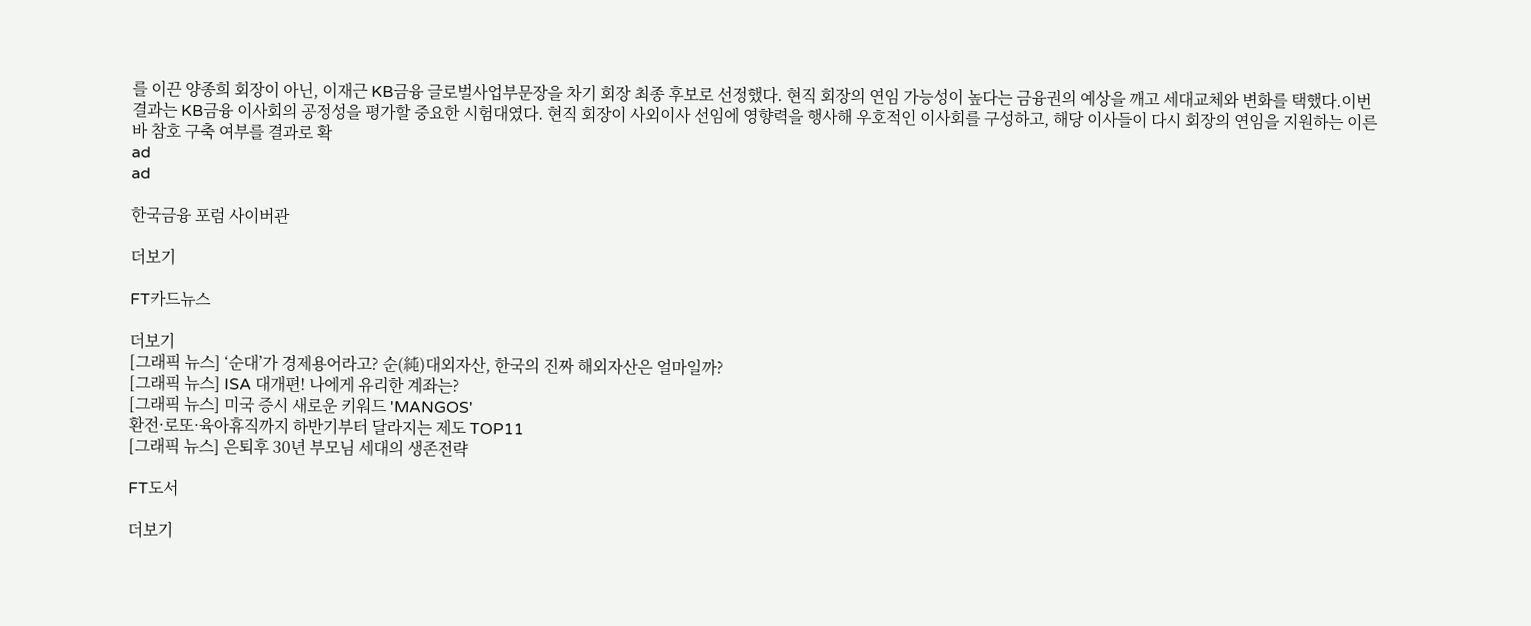를 이끈 양종희 회장이 아닌, 이재근 KB금융 글로벌사업부문장을 차기 회장 최종 후보로 선정했다. 현직 회장의 연임 가능성이 높다는 금융권의 예상을 깨고 세대교체와 변화를 택했다.이번 결과는 KB금융 이사회의 공정성을 평가할 중요한 시험대였다. 현직 회장이 사외이사 선임에 영향력을 행사해 우호적인 이사회를 구성하고, 해당 이사들이 다시 회장의 연임을 지원하는 이른바 참호 구축 여부를 결과로 확
ad
ad

한국금융 포럼 사이버관

더보기

FT카드뉴스

더보기
[그래픽 뉴스] ‘순대’가 경제용어라고? 순(純)대외자산, 한국의 진짜 해외자산은 얼마일까?
[그래픽 뉴스] ISA 대개편! 나에게 유리한 계좌는?
[그래픽 뉴스] 미국 증시 새로운 키워드 'MANGOS'
환전·로또·육아휴직까지 하반기부터 달라지는 제도 TOP11
[그래픽 뉴스] 은퇴후 30년 부모님 세대의 생존전략

FT도서

더보기